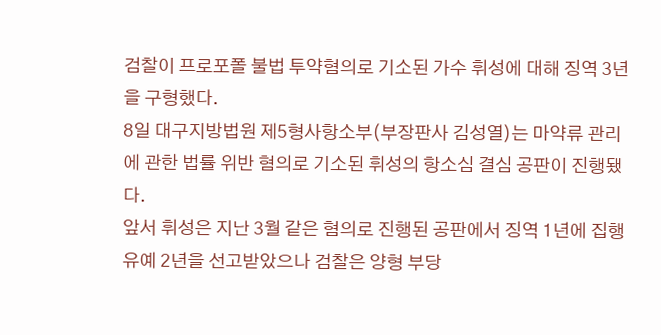검찰이 프로포폴 불법 투약혐의로 기소된 가수 휘성에 대해 징역 3년을 구형했다.
8일 대구지방법원 제5형사항소부(부장판사 김성열)는 마약류 관리에 관한 법률 위반 혐의로 기소된 휘성의 항소심 결심 공판이 진행됐다.
앞서 휘성은 지난 3월 같은 혐의로 진행된 공판에서 징역 1년에 집행유예 2년을 선고받았으나 검찰은 양형 부당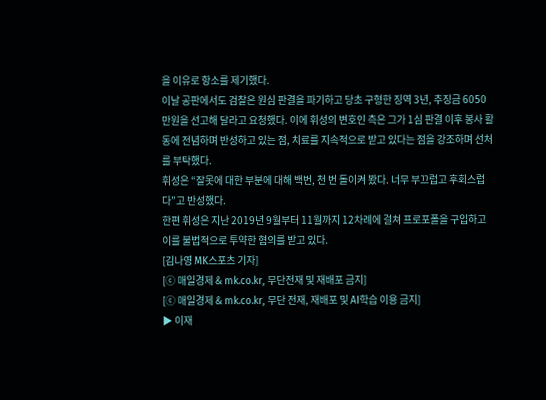을 이유로 항소를 제기했다.
이날 공판에서도 검찰은 원심 판결을 파기하고 당초 구형한 징역 3년, 추징금 6050만원을 선고해 달라고 요청했다. 이에 휘성의 변호인 측은 그가 1심 판결 이후 봉사 활동에 전념하며 반성하고 있는 점, 치료를 지속적으로 받고 있다는 점을 강조하며 선처를 부탁했다.
휘성은 “잘못에 대한 부분에 대해 백번, 천 번 돌이켜 봤다. 너무 부끄럽고 후회스럽다”고 반성했다.
한편 휘성은 지난 2019년 9월부터 11월까지 12차례에 걸쳐 프로포폴을 구입하고 이를 불법적으로 투약한 혐의를 받고 있다.
[김나영 MK스포츠 기자]
[ⓒ 매일경제 & mk.co.kr, 무단전재 및 재배포 금지]
[ⓒ 매일경제 & mk.co.kr, 무단 전재, 재배포 및 AI학습 이용 금지]
▶ 이재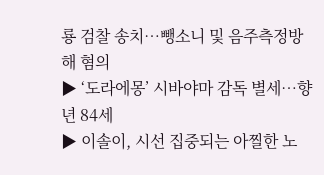룡 검찰 송치…뺑소니 및 음주측정방해 혐의
▶ ‘도라에몽’ 시바야마 감독 별세…향년 84세
▶ 이솔이, 시선 집중되는 아찔한 노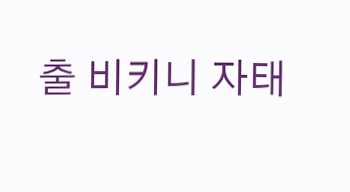출 비키니 자태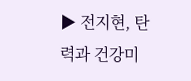▶ 전지현, 탄력과 건강미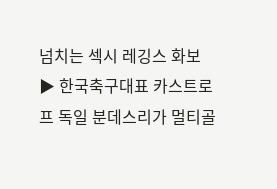넘치는 섹시 레깅스 화보
▶ 한국축구대표 카스트로프 독일 분데스리가 멀티골